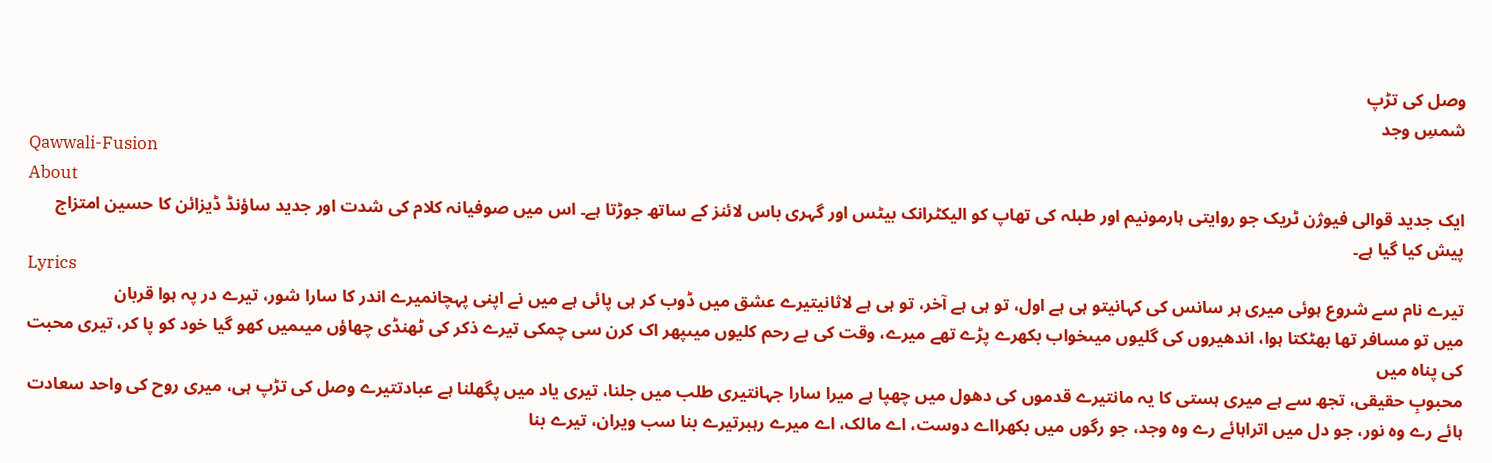وصل کی تڑپ
شمسِ وجد
Qawwali-Fusion
About
ایک جدید قوالی فیوژن ٹریک جو روایتی ہارمونیم اور طبلہ کی تھاپ کو الیکٹرانک بیٹس اور گہری باس لائنز کے ساتھ جوڑتا ہے۔ اس میں صوفیانہ کلام کی شدت اور جدید ساؤنڈ ڈیزائن کا حسین امتزاج پیش کیا گیا ہے۔
Lyrics
تیرے نام سے شروع ہوئی میری ہر سانس کی کہانیتو ہی ہے اول، تو ہی ہے آخر، تو ہی ہے لاثانیتیرے عشق میں ڈوب کر ہی پائی ہے میں نے اپنی پہچانمیرے اندر کا سارا شور، تیرے در پہ ہوا قربان
میں تو مسافر تھا بھٹکتا ہوا، اندھیروں کی گلیوں میںخواب بکھرے پڑے تھے میرے، وقت کی بے رحم کلیوں میںپھر اک کرن سی چمکی تیرے ذکر کی ٹھنڈی چھاؤں میںمیں کھو گیا خود کو پا کر، تیری محبت کی پناہ میں
محبوبِ حقیقی، تجھ سے ہے میری ہستی کا یہ مانتیرے قدموں کی دھول میں چھپا ہے میرا سارا جہانتیری طلب میں جلنا، تیری یاد میں پگھلنا ہے عبادتتیرے وصل کی تڑپ ہی، میری روح کی واحد سعادت
ہائے رے وہ نور، جو دل میں اتراہائے رے وہ وجد، جو رگوں میں بکھرااے دوست، اے مالک، اے میرے رہبرتیرے بنا سب ویران، تیرے بنا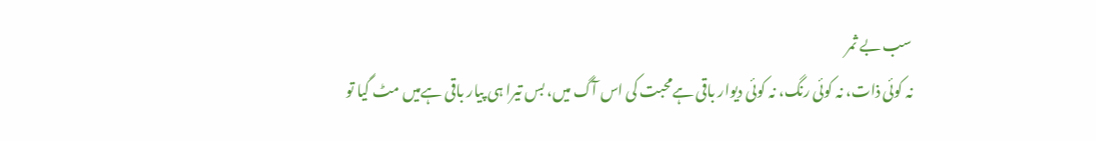سب بے ثمر
نہ کوئی ذات، نہ کوئی رنگ، نہ کوئی دیوار باقی ہےمحبت کی اس آگ میں، بس تیرا ہی پیار باقی ہےمیں مٹ گیا تو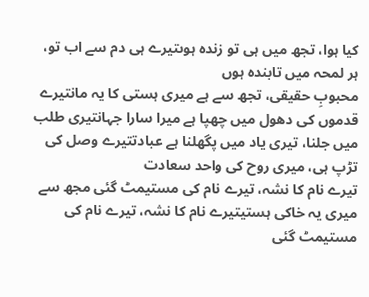کیا ہوا، تجھ میں ہی تو زندہ ہوںتیرے ہی دم سے اب تو، ہر لمحہ میں تابندہ ہوں
محبوبِ حقیقی، تجھ سے ہے میری ہستی کا یہ مانتیرے قدموں کی دھول میں چھپا ہے میرا سارا جہانتیری طلب میں جلنا، تیری یاد میں پگھلنا ہے عبادتتیرے وصل کی تڑپ ہی، میری روح کی واحد سعادت
تیرے نام کا نشہ، تیرے نام کی مستیمٹ گئی مجھ سے میری یہ خاکی ہستیتیرے نام کا نشہ، تیرے نام کی مستیمٹ گئی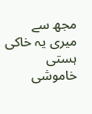مجھ سے میری یہ خاکی ہستی
خاموشی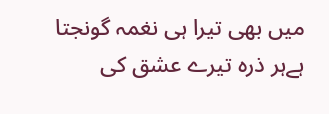میں بھی تیرا ہی نغمہ گونجتا ہےہر ذرہ تیرے عشق کی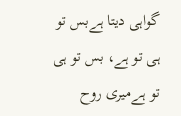گواہی دیتا ہےبس تو ہی تو ہے، بس تو ہی تو ہےمیری روح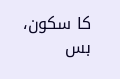کا سکون، بس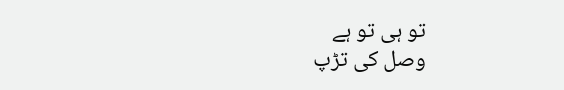تو ہی تو ہے
وصل کی تڑپ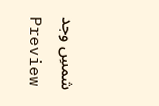شمسِ وجد
Preview